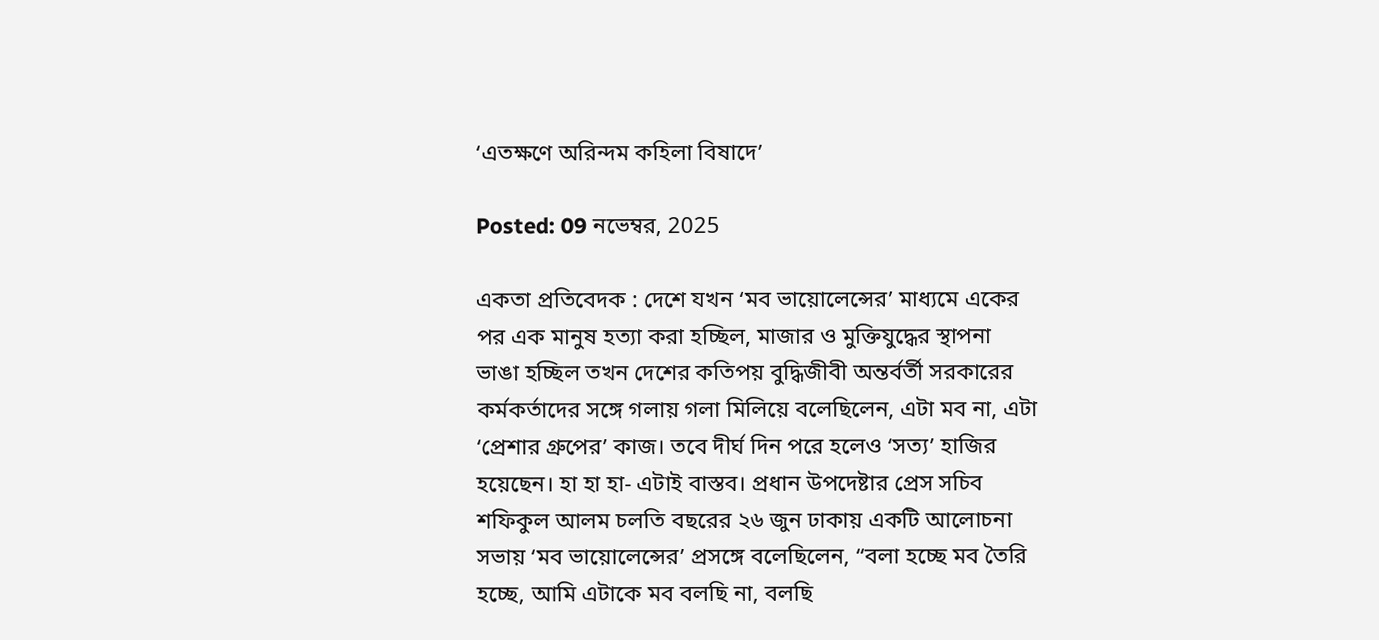‘এতক্ষণে অরিন্দম কহিলা বিষাদে’

Posted: 09 নভেম্বর, 2025

একতা প্রতিবেদক : দেশে যখন ‘মব ভায়োলেন্সের’ মাধ্যমে একের পর এক মানুষ হত্যা করা হচ্ছিল, মাজার ও মুক্তিযুদ্ধের স্থাপনা ভাঙা হচ্ছিল তখন দেশের কতিপয় বুদ্ধিজীবী অন্তর্বর্তী সরকারের কর্মকর্তাদের সঙ্গে গলায় গলা মিলিয়ে বলেছিলেন, এটা মব না, এটা ‘প্রেশার গ্রুপের’ কাজ। তবে দীর্ঘ দিন পরে হলেও ‘সত্য’ হাজির হয়েছেন। হা হা হা- এটাই বাস্তব। প্রধান উপদেষ্টার প্রেস সচিব শফিকুল আলম চলতি বছরের ২৬ জুন ঢাকায় একটি আলোচনা সভায় ‘মব ভায়োলেন্সের’ প্রসঙ্গে বলেছিলেন, “বলা হচ্ছে মব তৈরি হচ্ছে, আমি এটাকে মব বলছি না, বলছি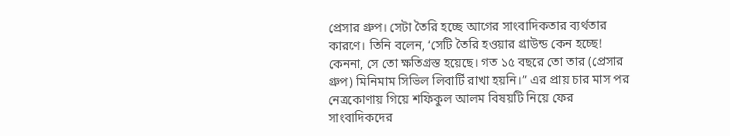প্রেসার গ্রুপ। সেটা তৈরি হচ্ছে আগের সাংবাদিকতার ব্যর্থতার কারণে। তিনি বলেন, ‘সেটি তৈরি হওয়ার গ্রাউন্ড কেন হচ্ছে! কেননা, সে তো ক্ষতিগ্রস্ত হয়েছে। গত ১৫ বছরে তো তার (প্রেসার গ্রুপ) মিনিমাম সিভিল লিবার্টি রাখা হয়নি।” এর প্রায় চার মাস পর নেত্রকোণায় গিয়ে শফিকুল আলম বিষয়টি নিয়ে ফের সাংবাদিকদের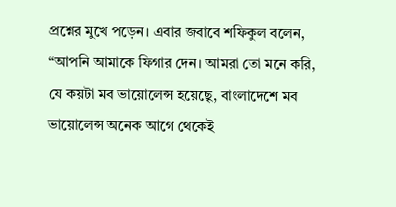প্রশ্নের মুখে পড়েন। এবার জবাবে শফিকুল বলেন, “আপনি আমাকে ফিগার দেন। আমরা তো মনে করি, যে কয়টা মব ভায়োলেন্স হয়েছেৃ, বাংলাদেশে মব ভায়োলেন্স অনেক আগে থেকেই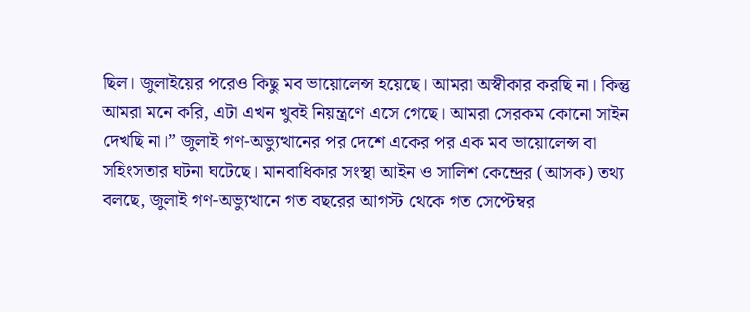ছিল। জুলাইয়ের পরেও কিছু মব ভায়োলেন্স হয়েছে। আমরা অস্বীকার করছি না। কিন্তু আমরা মনে করি, এটা এখন খুবই নিয়ন্ত্রণে এসে গেছে। আমরা সেরকম কোনো সাইন দেখছি না।” জুলাই গণ-অভ্যুত্থানের পর দেশে একের পর এক মব ভায়োলেন্স বা সহিংসতার ঘটনা ঘটেছে। মানবাধিকার সংস্থা আইন ও সালিশ কেন্দ্রের (আসক) তথ্য বলছে, জুলাই গণ-অভ্যুত্থানে গত বছরের আগস্ট থেকে গত সেপ্টেম্বর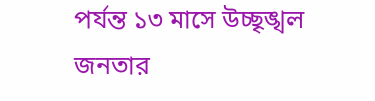পর্যন্ত ১৩ মাসে উচ্ছৃঙ্খল জনতার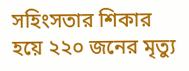সহিংসতার শিকার হয়ে ২২০ জনের মৃত্যু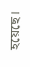হয়েছে।